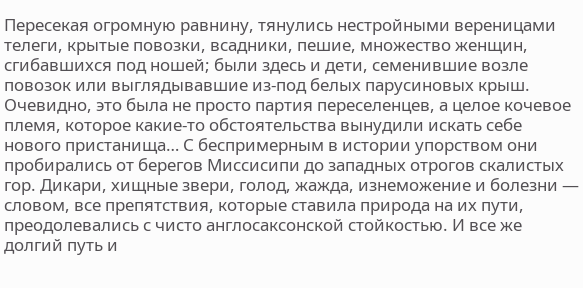Пересекая огромную равнину, тянулись нестройными вереницами телеги, крытые повозки, всадники, пешие, множество женщин, сгибавшихся под ношей; были здесь и дети, семенившие возле повозок или выглядывавшие из-под белых парусиновых крыш. Очевидно, это была не просто партия переселенцев, а целое кочевое племя, которое какие-то обстоятельства вынудили искать себе нового пристанища… С беспримерным в истории упорством они пробирались от берегов Миссисипи до западных отрогов скалистых гор. Дикари, хищные звери, голод, жажда, изнеможение и болезни — словом, все препятствия, которые ставила природа на их пути, преодолевались с чисто англосаксонской стойкостью. И все же долгий путь и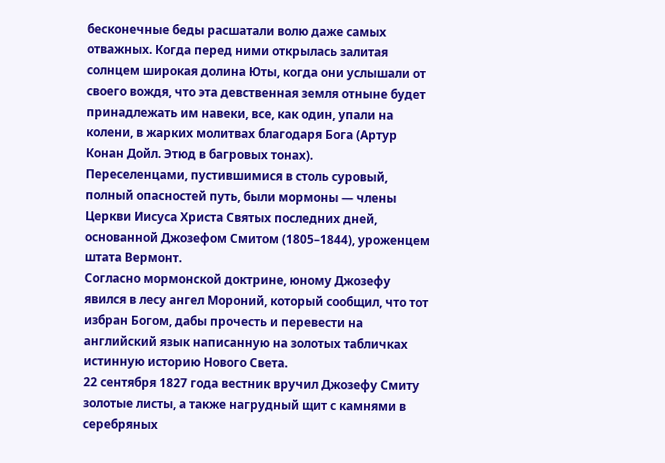бесконечные беды расшатали волю даже самых отважных. Когда перед ними открылась залитая солнцем широкая долина Юты, когда они услышали от своего вождя, что эта девственная земля отныне будет принадлежать им навеки, все, как один, упали на колени, в жарких молитвах благодаря Бога (Артур Конан Дойл. Этюд в багровых тонах).
Переселенцами, пустившимися в столь суровый, полный опасностей путь, были мормоны — члены Церкви Иисуса Христа Святых последних дней, основанной Джозефом Смитом (1805–1844), уроженцем штата Вермонт.
Согласно мормонской доктрине, юному Джозефу явился в лесу ангел Мороний, который сообщил, что тот избран Богом, дабы прочесть и перевести на английский язык написанную на золотых табличках истинную историю Нового Света.
22 сентября 1827 года вестник вручил Джозефу Смиту золотые листы, а также нагрудный щит с камнями в серебряных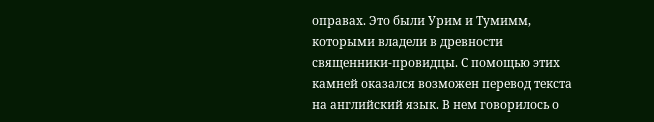оправах. Это были Урим и Тумимм, которыми владели в древности священники-провидцы. С помощью этих камней оказался возможен перевод текста на английский язык. В нем говорилось о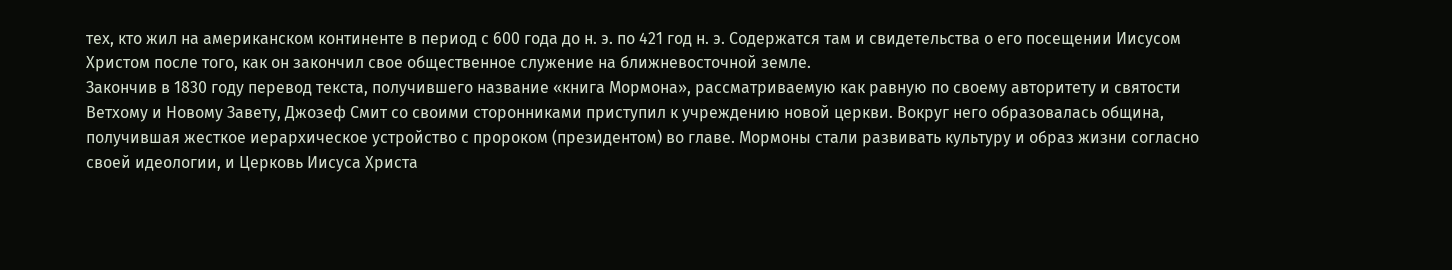тех, кто жил на американском континенте в период с 600 года до н. э. по 421 год н. э. Содержатся там и свидетельства о его посещении Иисусом Христом после того, как он закончил свое общественное служение на ближневосточной земле.
Закончив в 1830 году перевод текста, получившего название «книга Мормона», рассматриваемую как равную по своему авторитету и святости Ветхому и Новому Завету, Джозеф Смит со своими сторонниками приступил к учреждению новой церкви. Вокруг него образовалась община, получившая жесткое иерархическое устройство с пророком (президентом) во главе. Мормоны стали развивать культуру и образ жизни согласно своей идеологии, и Церковь Иисуса Христа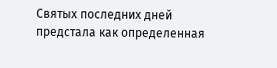Святых последних дней предстала как определенная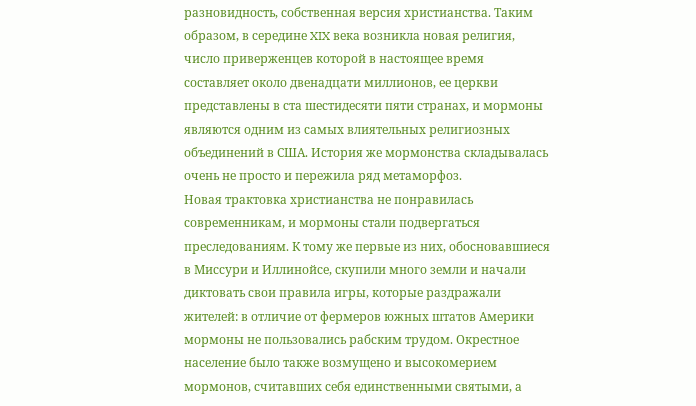разновидность, собственная версия христианства. Таким образом, в середине XIX века возникла новая религия, число приверженцев которой в настоящее время составляет около двенадцати миллионов, ее церкви представлены в ста шестидесяти пяти странах, и мормоны являются одним из самых влиятельных религиозных объединений в США. История же мормонства складывалась очень не просто и пережила ряд метаморфоз.
Новая трактовка христианства не понравилась современникам, и мормоны стали подвергаться преследованиям. К тому же первые из них, обосновавшиеся в Миссури и Иллинойсе, скупили много земли и начали диктовать свои правила игры, которые раздражали жителей: в отличие от фермеров южных штатов Америки мормоны не пользовались рабским трудом. Окрестное население было также возмущено и высокомерием мормонов, считавших себя единственными святыми, а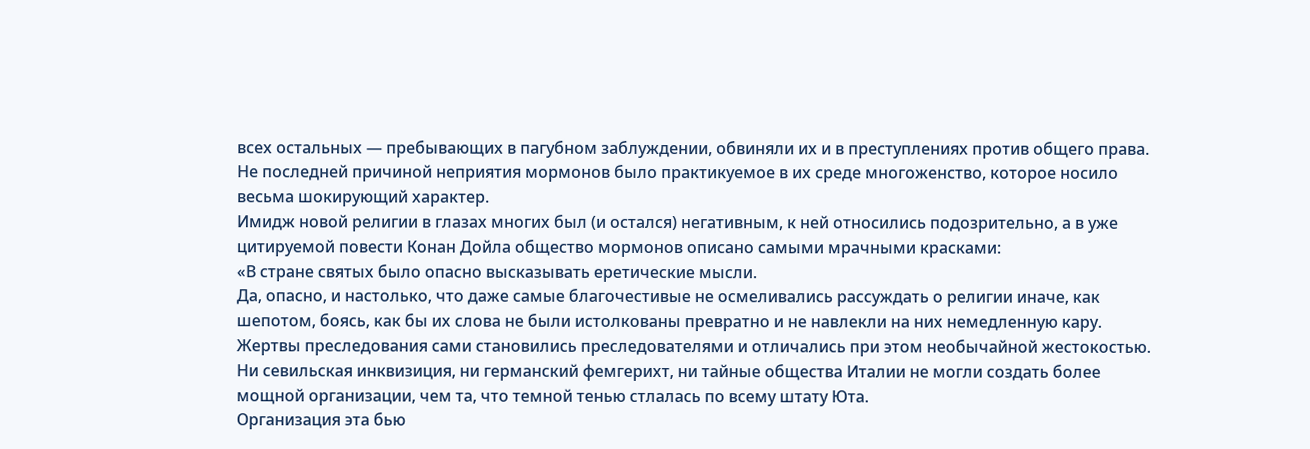всех остальных — пребывающих в пагубном заблуждении, обвиняли их и в преступлениях против общего права. Не последней причиной неприятия мормонов было практикуемое в их среде многоженство, которое носило весьма шокирующий характер.
Имидж новой религии в глазах многих был (и остался) негативным, к ней относились подозрительно, а в уже цитируемой повести Конан Дойла общество мормонов описано самыми мрачными красками:
«В стране святых было опасно высказывать еретические мысли.
Да, опасно, и настолько, что даже самые благочестивые не осмеливались рассуждать о религии иначе, как шепотом, боясь, как бы их слова не были истолкованы превратно и не навлекли на них немедленную кару. Жертвы преследования сами становились преследователями и отличались при этом необычайной жестокостью. Ни севильская инквизиция, ни германский фемгерихт, ни тайные общества Италии не могли создать более мощной организации, чем та, что темной тенью стлалась по всему штату Юта.
Организация эта бью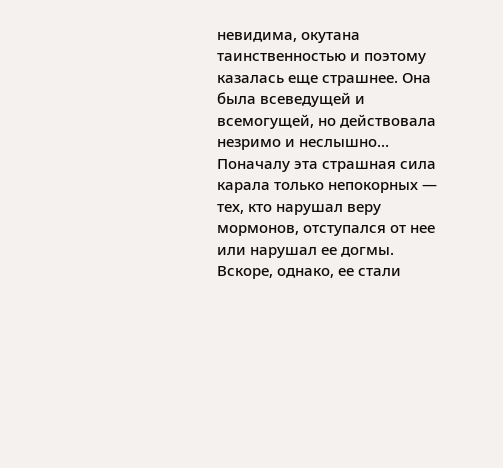невидима, окутана таинственностью и поэтому казалась еще страшнее. Она была всеведущей и всемогущей, но действовала незримо и неслышно… Поначалу эта страшная сила карала только непокорных — тех, кто нарушал веру мормонов, отступался от нее или нарушал ее догмы. Вскоре, однако, ее стали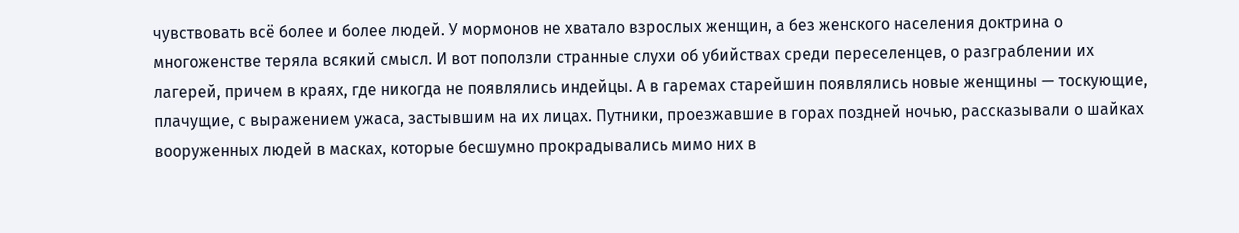чувствовать всё более и более людей. У мормонов не хватало взрослых женщин, а без женского населения доктрина о многоженстве теряла всякий смысл. И вот поползли странные слухи об убийствах среди переселенцев, о разграблении их лагерей, причем в краях, где никогда не появлялись индейцы. А в гаремах старейшин появлялись новые женщины — тоскующие, плачущие, с выражением ужаса, застывшим на их лицах. Путники, проезжавшие в горах поздней ночью, рассказывали о шайках вооруженных людей в масках, которые бесшумно прокрадывались мимо них в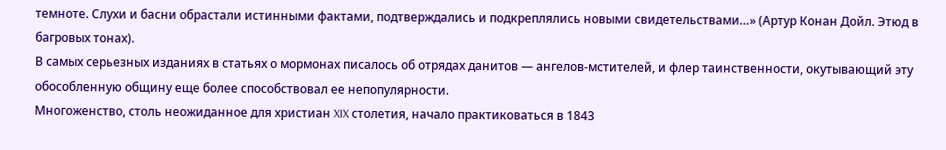темноте. Слухи и басни обрастали истинными фактами, подтверждались и подкреплялись новыми свидетельствами…» (Артур Конан Дойл. Этюд в багровых тонах).
В самых серьезных изданиях в статьях о мормонах писалось об отрядах данитов — ангелов-мстителей, и флер таинственности, окутывающий эту обособленную общину еще более способствовал ее непопулярности.
Многоженство, столь неожиданное для христиан XIX столетия, начало практиковаться в 1843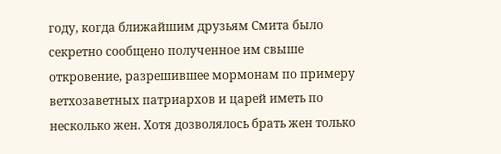году, когда ближайшим друзьям Смита было секретно сообщено полученное им свыше откровение, разрешившее мормонам по примеру ветхозаветных патриархов и царей иметь по несколько жен. Хотя дозволялось брать жен только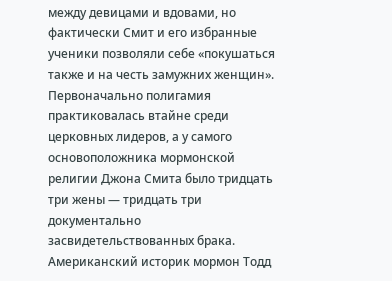между девицами и вдовами, но фактически Смит и его избранные ученики позволяли себе «покушаться также и на честь замужних женщин». Первоначально полигамия практиковалась втайне среди церковных лидеров, а у самого основоположника мормонской религии Джона Смита было тридцать три жены — тридцать три документально засвидетельствованных брака.
Американский историк мормон Тодд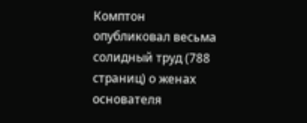Комптон опубликовал весьма солидный труд (788 страниц) о женах основателя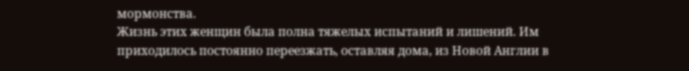мормонства.
Жизнь этих женщин была полна тяжелых испытаний и лишений. Им приходилось постоянно переезжать, оставляя дома, из Новой Англии в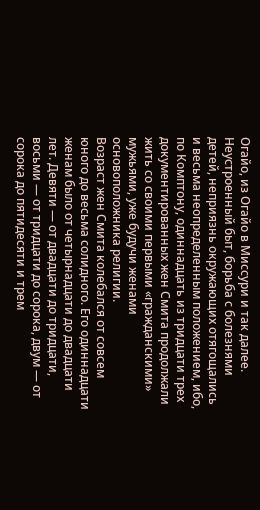Огайо, из Огайо в Миссури и так далее. Неустроенный быт, борьба с болезнями детей, неприязнь окружающих отягощались и весьма неопределенным положением, ибо, по Комптону, одиннадцать из тридцати трех документированных жен Смита продолжали жить со своими первыми «гражданскими» мужьями, уже будучи женами основоположника религии.
Возраст жен Смита колебался от совсем юного до весьма солидного. Его одиннадцати женам было от четырнадцати до двадцати лет. Девяти — от двадцати до тридцати, восьми — от тридцати до сорока, двум — от сорока до пятидесяти и трем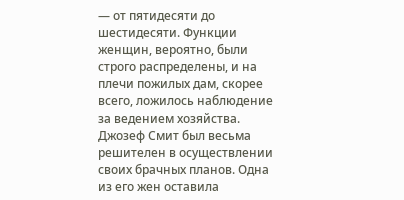— от пятидесяти до шестидесяти. Функции женщин, вероятно, были строго распределены, и на плечи пожилых дам, скорее всего, ложилось наблюдение за ведением хозяйства.
Джозеф Смит был весьма решителен в осуществлении своих брачных планов. Одна из его жен оставила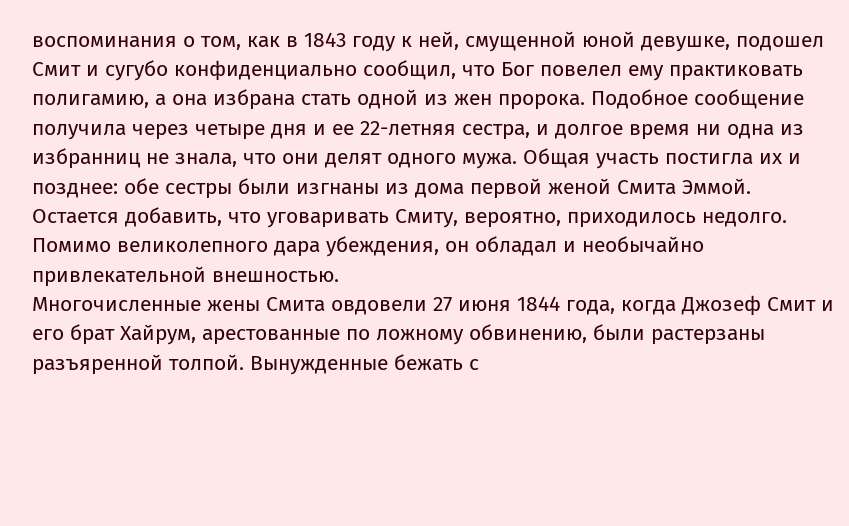воспоминания о том, как в 1843 году к ней, смущенной юной девушке, подошел Смит и сугубо конфиденциально сообщил, что Бог повелел ему практиковать полигамию, а она избрана стать одной из жен пророка. Подобное сообщение получила через четыре дня и ее 22-летняя сестра, и долгое время ни одна из избранниц не знала, что они делят одного мужа. Общая участь постигла их и позднее: обе сестры были изгнаны из дома первой женой Смита Эммой. Остается добавить, что уговаривать Смиту, вероятно, приходилось недолго. Помимо великолепного дара убеждения, он обладал и необычайно привлекательной внешностью.
Многочисленные жены Смита овдовели 27 июня 1844 года, когда Джозеф Смит и его брат Хайрум, арестованные по ложному обвинению, были растерзаны разъяренной толпой. Вынужденные бежать с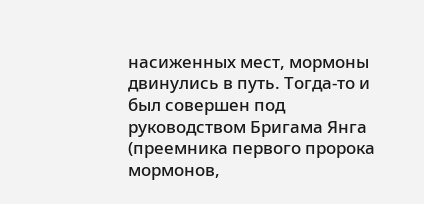насиженных мест, мормоны двинулись в путь. Тогда-то и был совершен под руководством Бригама Янга (преемника первого пророка мормонов,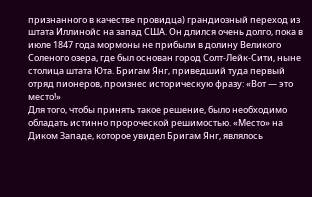признанного в качестве провидца) грандиозный переход из штата Иллинойс на запад США. Он длился очень долго, пока в июле 1847 года мормоны не прибыли в долину Великого Соленого озера, где был основан город Солт-Лейк-Сити, ныне столица штата Юта. Бригам Янг, приведший туда первый отряд пионеров, произнес историческую фразу: «Вот — это место!»
Для того, чтобы принять такое решение, было необходимо обладать истинно пророческой решимостью. «Место» на Диком Западе, которое увидел Бригам Янг, являлось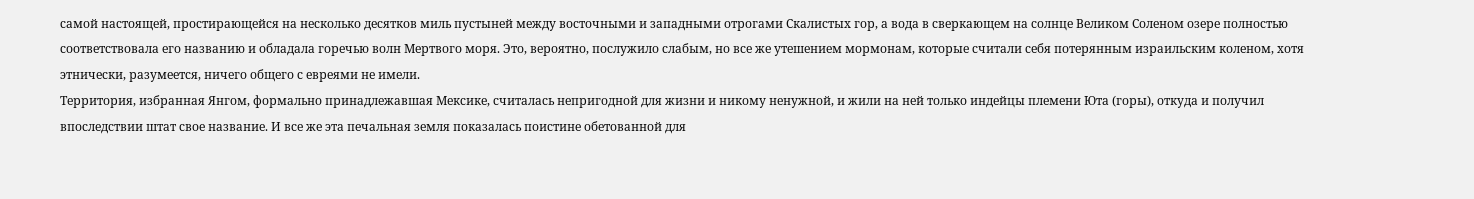самой настоящей, простирающейся на несколько десятков миль пустыней между восточными и западными отрогами Скалистых гор, а вода в сверкающем на солнце Великом Соленом озере полностью соответствовала его названию и обладала горечью волн Мертвого моря. Это, вероятно, послужило слабым, но все же утешением мормонам, которые считали себя потерянным израильским коленом, хотя этнически, разумеется, ничего общего с евреями не имели.
Территория, избранная Янгом, формально принадлежавшая Мексике, считалась непригодной для жизни и никому ненужной, и жили на ней только индейцы племени Юта (горы), откуда и получил впоследствии штат свое название. И все же эта печальная земля показалась поистине обетованной для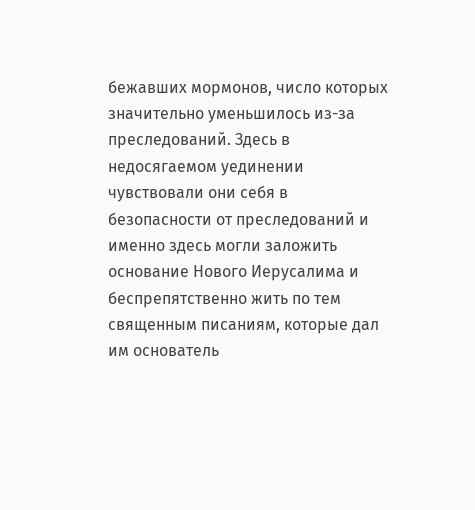бежавших мормонов, число которых значительно уменьшилось из-за преследований. Здесь в недосягаемом уединении чувствовали они себя в безопасности от преследований и именно здесь могли заложить основание Нового Иерусалима и беспрепятственно жить по тем священным писаниям, которые дал им основатель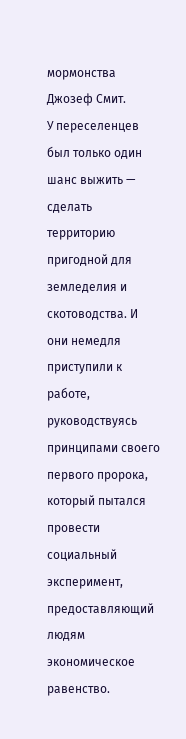мормонства Джозеф Смит.
У переселенцев был только один шанс выжить — сделать территорию пригодной для земледелия и скотоводства. И они немедля приступили к работе, руководствуясь принципами своего первого пророка, который пытался провести социальный эксперимент, предоставляющий людям экономическое равенство.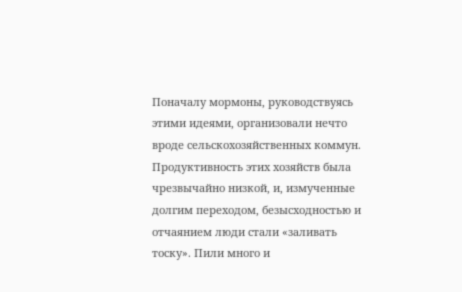Поначалу мормоны, руководствуясь этими идеями, организовали нечто вроде сельскохозяйственных коммун. Продуктивность этих хозяйств была чрезвычайно низкой, и, измученные долгим переходом, безысходностью и отчаянием люди стали «заливать тоску». Пили много и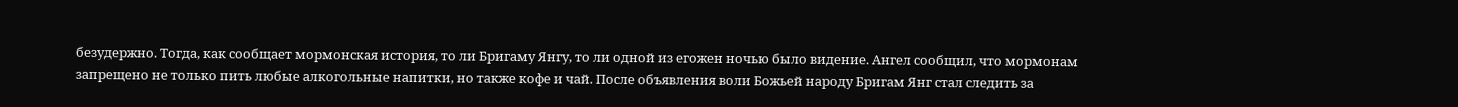безудержно. Тогда, как сообщает мормонская история, то ли Бригаму Янгу, то ли одной из егожен ночью было видение. Ангел сообщил, что мормонам запрещено не только пить любые алкогольные напитки, но также кофе и чай. После объявления воли Божьей народу Бригам Янг стал следить за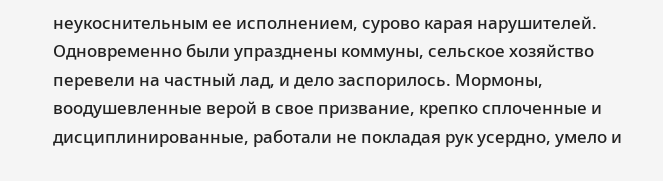неукоснительным ее исполнением, сурово карая нарушителей. Одновременно были упразднены коммуны, сельское хозяйство перевели на частный лад, и дело заспорилось. Мормоны, воодушевленные верой в свое призвание, крепко сплоченные и дисциплинированные, работали не покладая рук усердно, умело и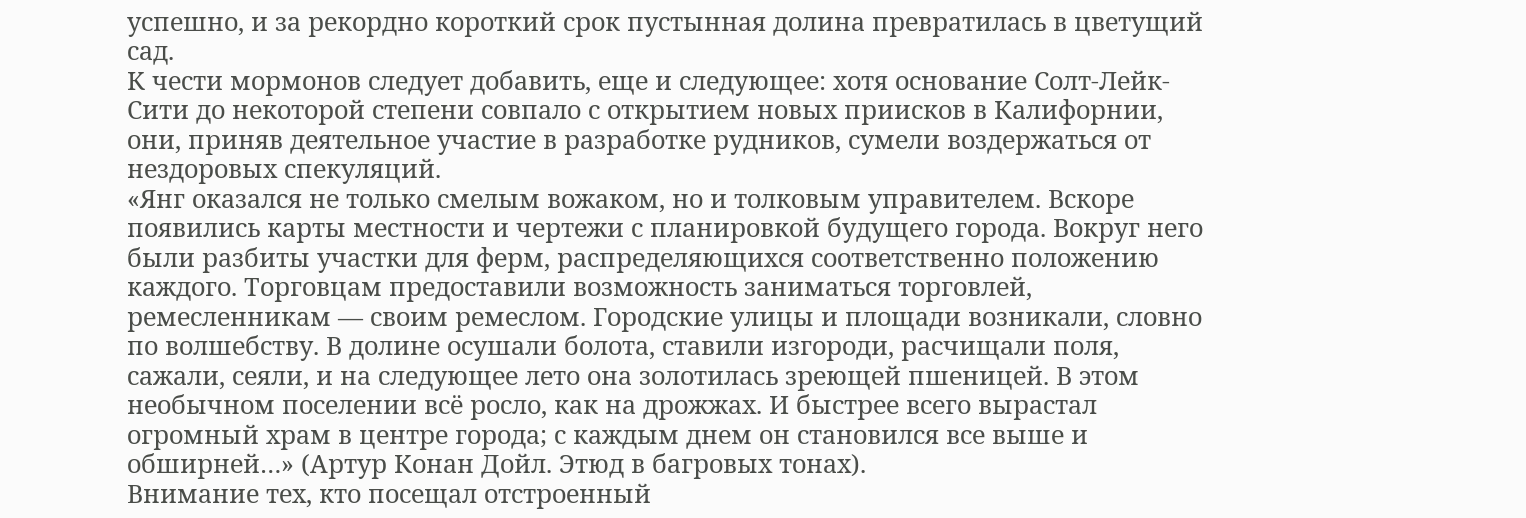успешно, и за рекордно короткий срок пустынная долина превратилась в цветущий сад.
К чести мормонов следует добавить, еще и следующее: хотя основание Солт-Лейк-Сити до некоторой степени совпало с открытием новых приисков в Калифорнии, они, приняв деятельное участие в разработке рудников, сумели воздержаться от нездоровых спекуляций.
«Янг оказался не только смелым вожаком, но и толковым управителем. Вскоре появились карты местности и чертежи с планировкой будущего города. Вокруг него были разбиты участки для ферм, распределяющихся соответственно положению каждого. Торговцам предоставили возможность заниматься торговлей, ремесленникам — своим ремеслом. Городские улицы и площади возникали, словно по волшебству. В долине осушали болота, ставили изгороди, расчищали поля, сажали, сеяли, и на следующее лето она золотилась зреющей пшеницей. В этом необычном поселении всё росло, как на дрожжах. И быстрее всего вырастал огромный храм в центре города; с каждым днем он становился все выше и обширней…» (Артур Конан Дойл. Этюд в багровых тонах).
Внимание тех, кто посещал отстроенный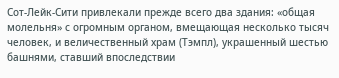Сот-Лейк-Сити привлекали прежде всего два здания: «общая молельня» с огромным органом, вмещающая несколько тысяч человек, и величественный храм (Тэмпл), украшенный шестью башнями, ставший впоследствии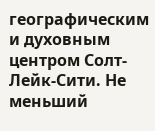географическим и духовным центром Солт-Лейк-Сити. Не меньший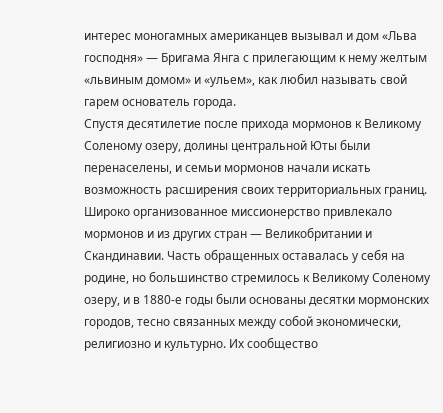интерес моногамных американцев вызывал и дом «Льва господня» — Бригама Янга с прилегающим к нему желтым «львиным домом» и «ульем», как любил называть свой гарем основатель города.
Спустя десятилетие после прихода мормонов к Великому Соленому озеру, долины центральной Юты были перенаселены, и семьи мормонов начали искать возможность расширения своих территориальных границ. Широко организованное миссионерство привлекало мормонов и из других стран — Великобритании и Скандинавии. Часть обращенных оставалась у себя на родине, но большинство стремилось к Великому Соленому озеру, и в 1880-е годы были основаны десятки мормонских городов, тесно связанных между собой экономически, религиозно и культурно. Их сообщество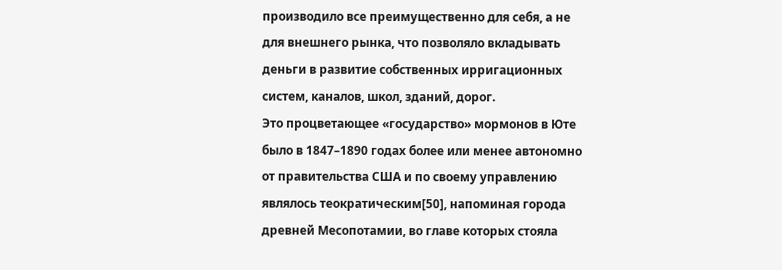производило все преимущественно для себя, а не для внешнего рынка, что позволяло вкладывать деньги в развитие собственных ирригационных систем, каналов, школ, зданий, дорог.
Это процветающее «государство» мормонов в Юте было в 1847–1890 годах более или менее автономно от правительства США и по своему управлению являлось теократическим[50], напоминая города древней Месопотамии, во главе которых стояла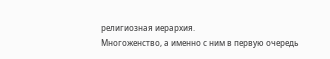религиозная иерархия.
Многоженство, а именно с ним в первую очередь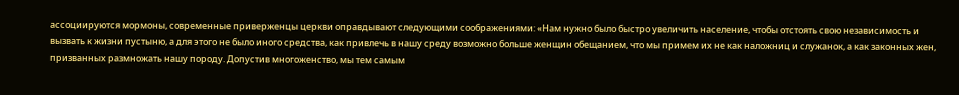ассоциируются мормоны, современные приверженцы церкви оправдывают следующими соображениями: «Нам нужно было быстро увеличить население, чтобы отстоять свою независимость и вызвать к жизни пустыню, а для этого не было иного средства, как привлечь в нашу среду возможно больше женщин обещанием, что мы примем их не как наложниц и служанок, а как законных жен, призванных размножать нашу породу. Допустив многоженство, мы тем самым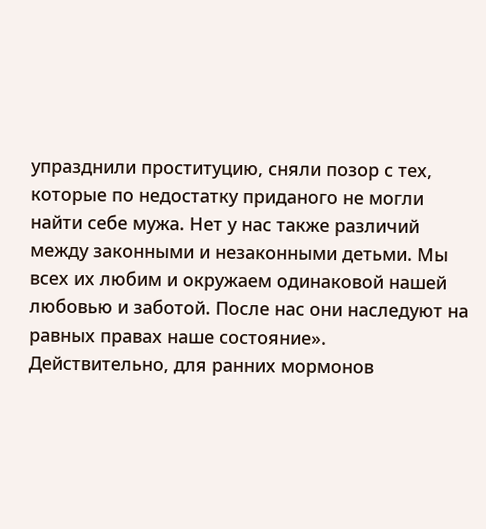упразднили проституцию, сняли позор с тех, которые по недостатку приданого не могли найти себе мужа. Нет у нас также различий между законными и незаконными детьми. Мы всех их любим и окружаем одинаковой нашей любовью и заботой. После нас они наследуют на равных правах наше состояние».
Действительно, для ранних мормонов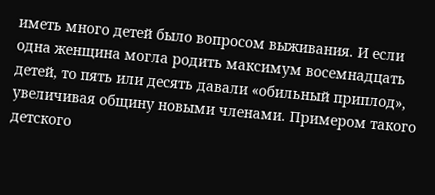иметь много детей было вопросом выживания. И если одна женщина могла родить максимум восемнадцать детей, то пять или десять давали «обильный приплод», увеличивая общину новыми членами. Примером такого детского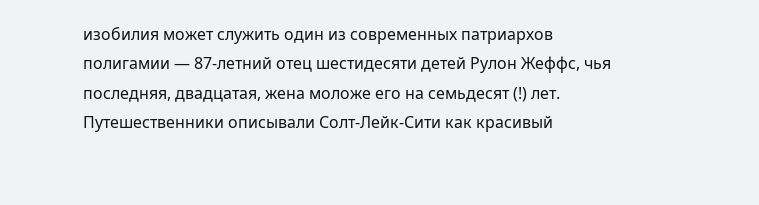изобилия может служить один из современных патриархов полигамии — 87-летний отец шестидесяти детей Рулон Жеффс, чья последняя, двадцатая, жена моложе его на семьдесят (!) лет.
Путешественники описывали Солт-Лейк-Сити как красивый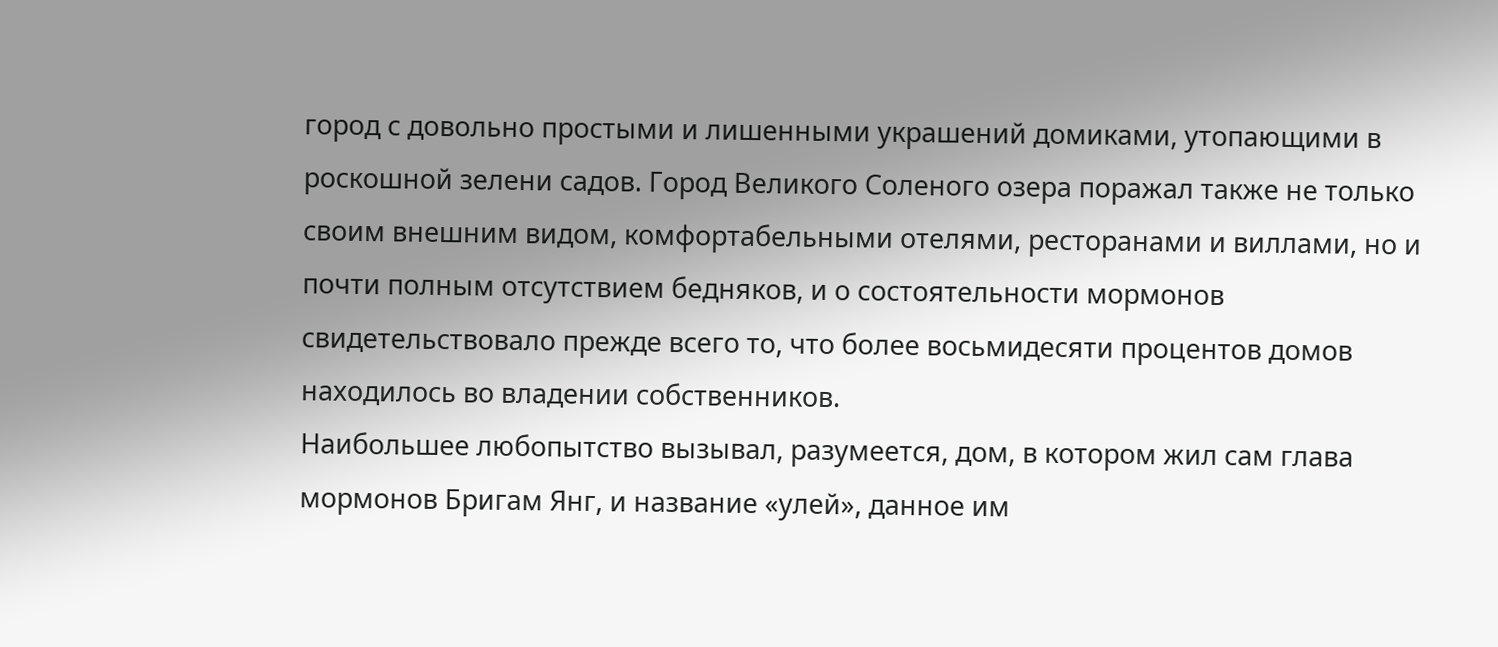город с довольно простыми и лишенными украшений домиками, утопающими в роскошной зелени садов. Город Великого Соленого озера поражал также не только своим внешним видом, комфортабельными отелями, ресторанами и виллами, но и почти полным отсутствием бедняков, и о состоятельности мормонов свидетельствовало прежде всего то, что более восьмидесяти процентов домов находилось во владении собственников.
Наибольшее любопытство вызывал, разумеется, дом, в котором жил сам глава мормонов Бригам Янг, и название «улей», данное им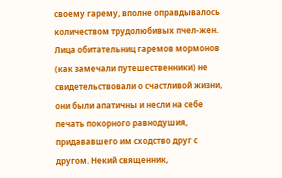своему гарему, вполне оправдывалось количеством трудолюбивых пчел-жен.
Лица обитательниц гаремов мормонов (как замечали путешественники) не свидетельствовали о счастливой жизни, они были апатичны и несли на себе печать покорного равнодушия, придававшего им сходство друг с другом. Некий священник,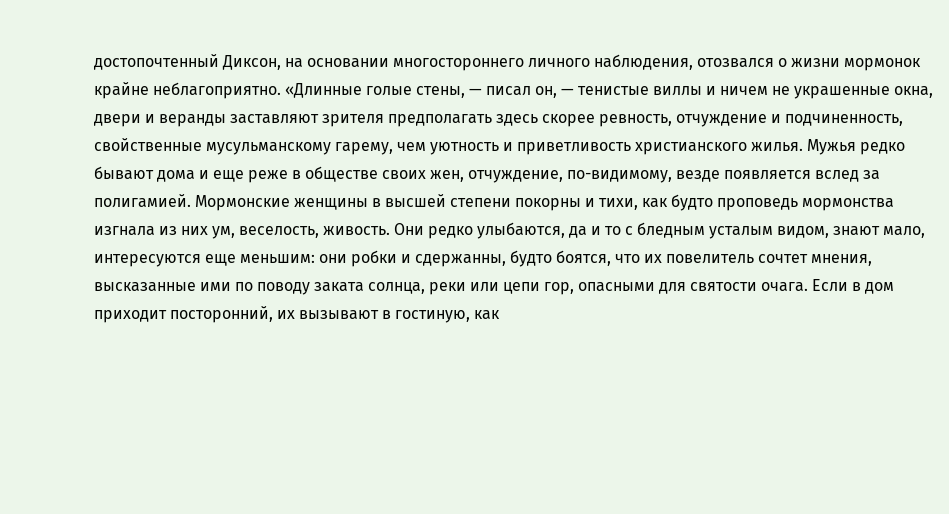достопочтенный Диксон, на основании многостороннего личного наблюдения, отозвался о жизни мормонок крайне неблагоприятно. «Длинные голые стены, — писал он, — тенистые виллы и ничем не украшенные окна, двери и веранды заставляют зрителя предполагать здесь скорее ревность, отчуждение и подчиненность, свойственные мусульманскому гарему, чем уютность и приветливость христианского жилья. Мужья редко бывают дома и еще реже в обществе своих жен, отчуждение, по-видимому, везде появляется вслед за полигамией. Мормонские женщины в высшей степени покорны и тихи, как будто проповедь мормонства изгнала из них ум, веселость, живость. Они редко улыбаются, да и то с бледным усталым видом, знают мало, интересуются еще меньшим: они робки и сдержанны, будто боятся, что их повелитель сочтет мнения, высказанные ими по поводу заката солнца, реки или цепи гор, опасными для святости очага. Если в дом приходит посторонний, их вызывают в гостиную, как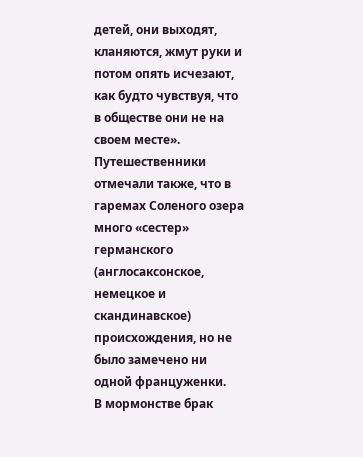детей, они выходят, кланяются, жмут руки и потом опять исчезают, как будто чувствуя, что в обществе они не на своем месте».
Путешественники отмечали также, что в гаремах Соленого озера много «сестер» германского (англосаксонское, немецкое и скандинавское) происхождения, но не было замечено ни одной француженки.
В мормонстве брак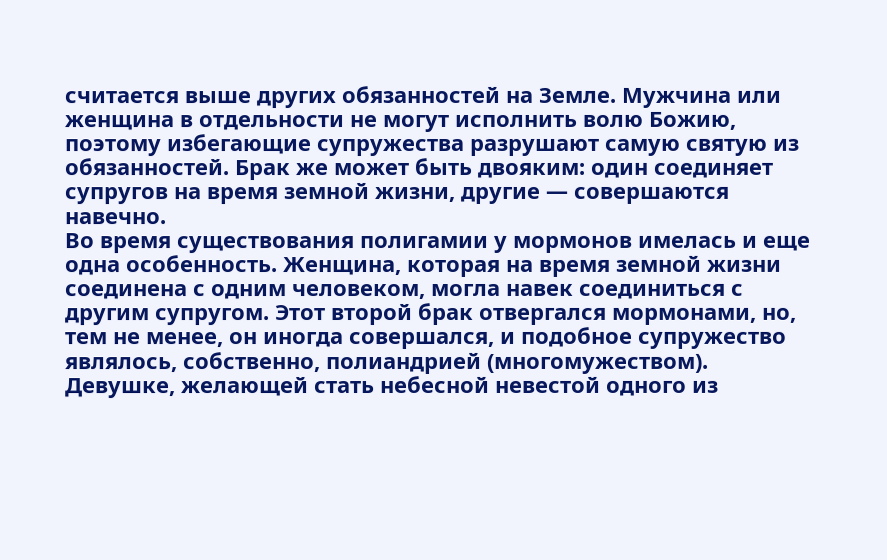считается выше других обязанностей на Земле. Мужчина или женщина в отдельности не могут исполнить волю Божию, поэтому избегающие супружества разрушают самую святую из обязанностей. Брак же может быть двояким: один соединяет супругов на время земной жизни, другие — совершаются навечно.
Во время существования полигамии у мормонов имелась и еще одна особенность. Женщина, которая на время земной жизни соединена с одним человеком, могла навек соединиться с другим супругом. Этот второй брак отвергался мормонами, но, тем не менее, он иногда совершался, и подобное супружество являлось, собственно, полиандрией (многомужеством).
Девушке, желающей стать небесной невестой одного из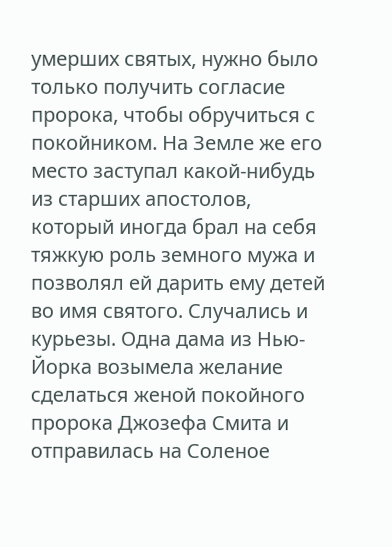умерших святых, нужно было только получить согласие пророка, чтобы обручиться с покойником. На Земле же его место заступал какой-нибудь из старших апостолов, который иногда брал на себя тяжкую роль земного мужа и позволял ей дарить ему детей во имя святого. Случались и курьезы. Одна дама из Нью-Йорка возымела желание сделаться женой покойного пророка Джозефа Смита и отправилась на Соленое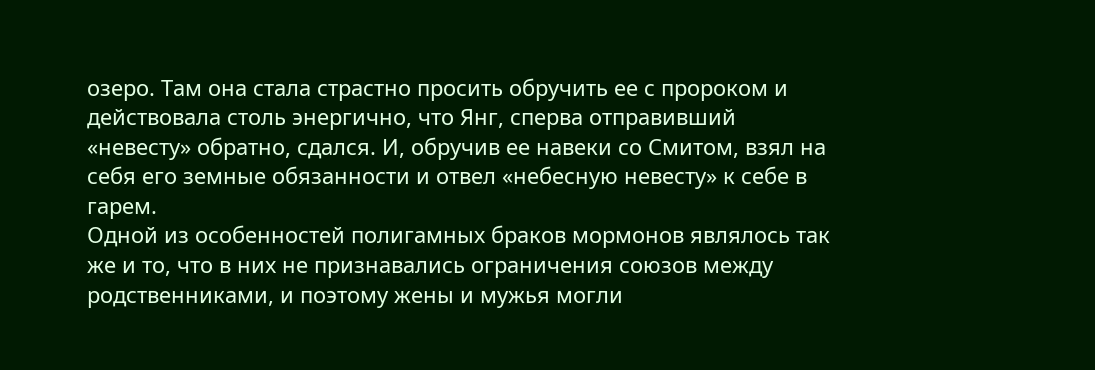озеро. Там она стала страстно просить обручить ее с пророком и действовала столь энергично, что Янг, сперва отправивший «невесту» обратно, сдался. И, обручив ее навеки со Смитом, взял на себя его земные обязанности и отвел «небесную невесту» к себе в гарем.
Одной из особенностей полигамных браков мормонов являлось так же и то, что в них не признавались ограничения союзов между родственниками, и поэтому жены и мужья могли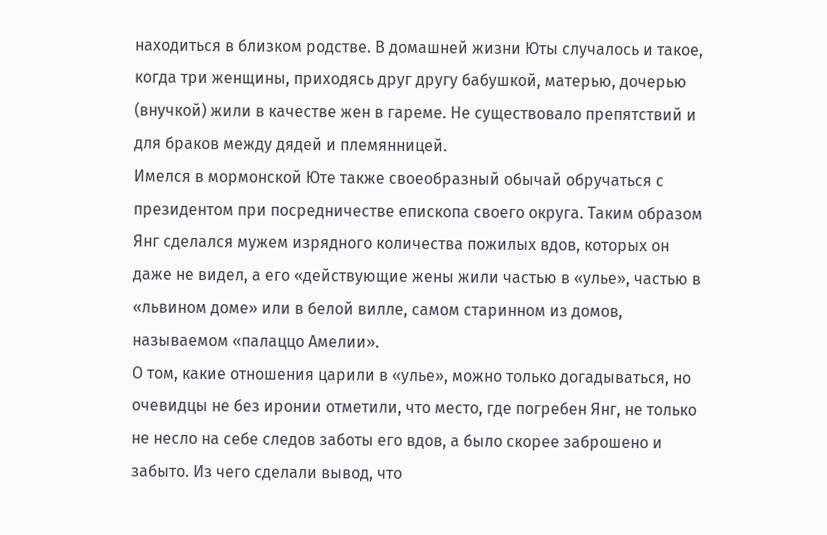находиться в близком родстве. В домашней жизни Юты случалось и такое, когда три женщины, приходясь друг другу бабушкой, матерью, дочерью (внучкой) жили в качестве жен в гареме. Не существовало препятствий и для браков между дядей и племянницей.
Имелся в мормонской Юте также своеобразный обычай обручаться с президентом при посредничестве епископа своего округа. Таким образом Янг сделался мужем изрядного количества пожилых вдов, которых он даже не видел, а его «действующие жены жили частью в «улье», частью в «львином доме» или в белой вилле, самом старинном из домов, называемом «палаццо Амелии».
О том, какие отношения царили в «улье», можно только догадываться, но очевидцы не без иронии отметили, что место, где погребен Янг, не только не несло на себе следов заботы его вдов, а было скорее заброшено и забыто. Из чего сделали вывод, что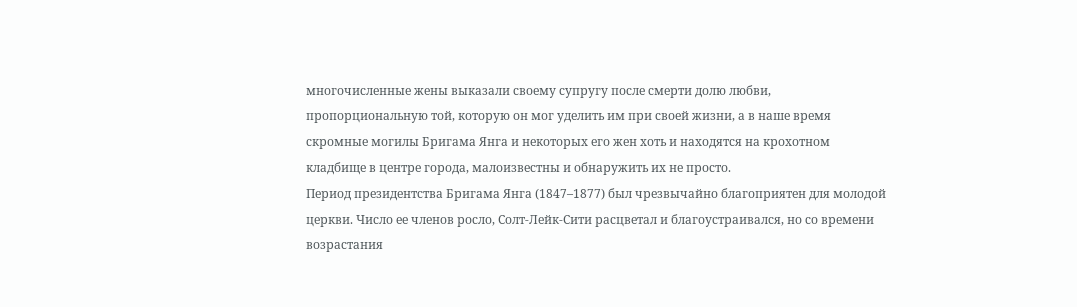многочисленные жены выказали своему супругу после смерти долю любви, пропорциональную той, которую он мог уделить им при своей жизни, а в наше время скромные могилы Бригама Янга и некоторых его жен хоть и находятся на крохотном кладбище в центре города, малоизвестны и обнаружить их не просто.
Период президентства Бригама Янга (1847–1877) был чрезвычайно благоприятен для молодой церкви. Число ее членов росло, Солт-Лейк-Сити расцветал и благоустраивался, но со времени возрастания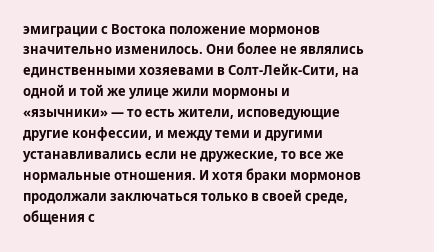эмиграции с Востока положение мормонов значительно изменилось. Они более не являлись единственными хозяевами в Солт-Лейк-Сити, на одной и той же улице жили мормоны и «язычники» — то есть жители, исповедующие другие конфессии, и между теми и другими устанавливались если не дружеские, то все же нормальные отношения. И хотя браки мормонов продолжали заключаться только в своей среде, общения с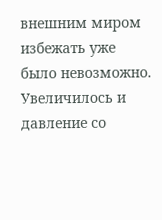внешним миром избежать уже было невозможно.
Увеличилось и давление со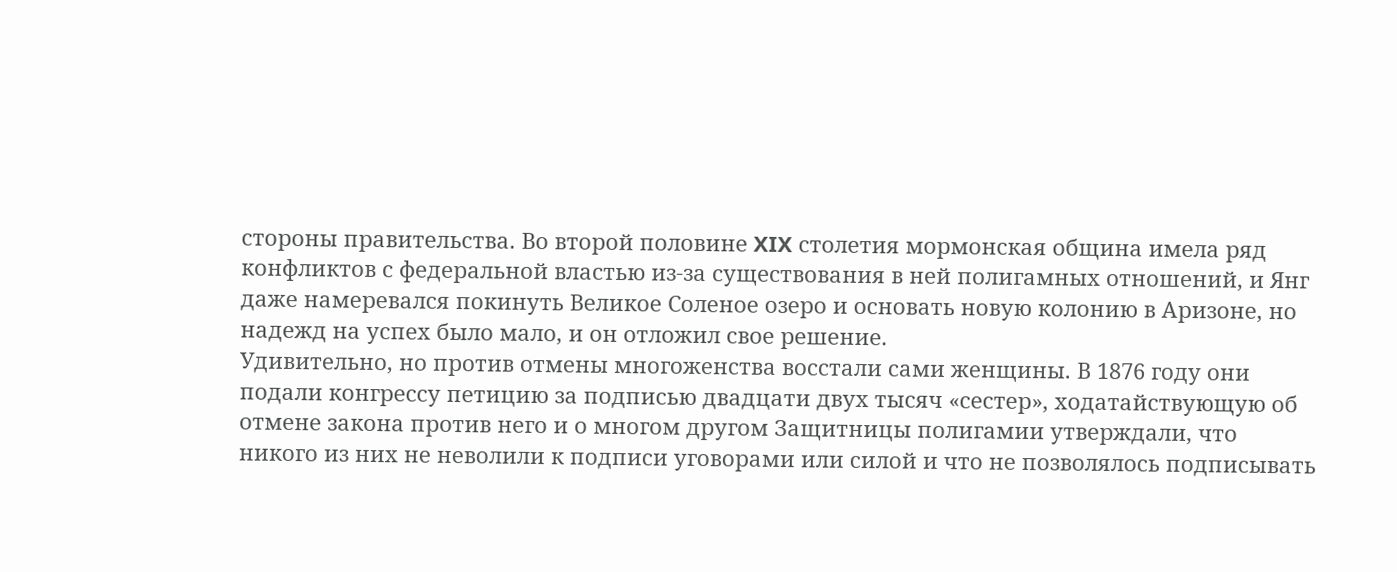стороны правительства. Во второй половине XIX столетия мормонская община имела ряд конфликтов с федеральной властью из-за существования в ней полигамных отношений, и Янг даже намеревался покинуть Великое Соленое озеро и основать новую колонию в Аризоне, но надежд на успех было мало, и он отложил свое решение.
Удивительно, но против отмены многоженства восстали сами женщины. В 1876 году они подали конгрессу петицию за подписью двадцати двух тысяч «сестер», ходатайствующую об отмене закона против него и о многом другом Защитницы полигамии утверждали, что никого из них не неволили к подписи уговорами или силой и что не позволялось подписывать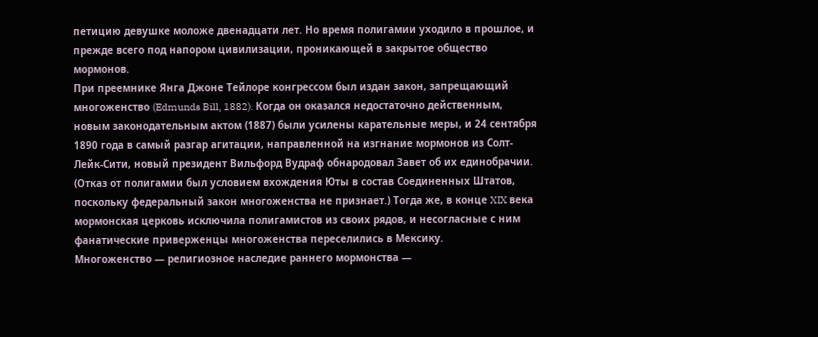петицию девушке моложе двенадцати лет. Но время полигамии уходило в прошлое, и прежде всего под напором цивилизации, проникающей в закрытое общество мормонов.
При преемнике Янга Джоне Тейлоре конгрессом был издан закон, запрещающий многоженство (Edmunds Bill, 1882). Когда он оказался недостаточно действенным, новым законодательным актом (1887) были усилены карательные меры, и 24 сентября 1890 года в самый разгар агитации, направленной на изгнание мормонов из Солт-Лейк-Сити, новый президент Вильфорд Вудраф обнародовал Завет об их единобрачии. (Отказ от полигамии был условием вхождения Юты в состав Соединенных Штатов, поскольку федеральный закон многоженства не признает.) Тогда же, в конце XIX века мормонская церковь исключила полигамистов из своих рядов, и несогласные с ним фанатические приверженцы многоженства переселились в Мексику.
Многоженство — религиозное наследие раннего мормонства —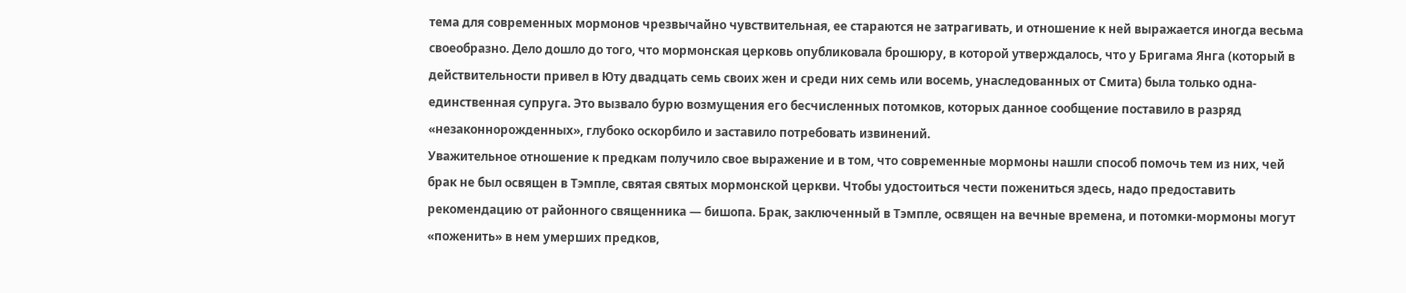тема для современных мормонов чрезвычайно чувствительная, ее стараются не затрагивать, и отношение к ней выражается иногда весьма своеобразно. Дело дошло до того, что мормонская церковь опубликовала брошюру, в которой утверждалось, что у Бригама Янга (который в действительности привел в Юту двадцать семь своих жен и среди них семь или восемь, унаследованных от Смита) была только одна-единственная супруга. Это вызвало бурю возмущения его бесчисленных потомков, которых данное сообщение поставило в разряд «незаконнорожденных», глубоко оскорбило и заставило потребовать извинений.
Уважительное отношение к предкам получило свое выражение и в том, что современные мормоны нашли способ помочь тем из них, чей брак не был освящен в Тэмпле, святая святых мормонской церкви. Чтобы удостоиться чести пожениться здесь, надо предоставить рекомендацию от районного священника — бишопа. Брак, заключенный в Тэмпле, освящен на вечные времена, и потомки-мормоны могут «поженить» в нем умерших предков,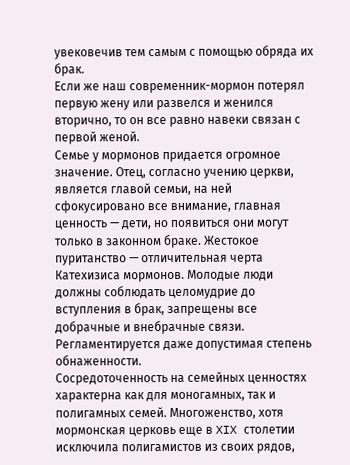увековечив тем самым с помощью обряда их брак.
Если же наш современник-мормон потерял первую жену или развелся и женился вторично, то он все равно навеки связан с первой женой.
Семье у мормонов придается огромное значение. Отец, согласно учению церкви, является главой семьи, на ней сфокусировано все внимание, главная ценность — дети, но появиться они могут только в законном браке. Жестокое пуританство — отличительная черта Катехизиса мормонов. Молодые люди должны соблюдать целомудрие до вступления в брак, запрещены все добрачные и внебрачные связи. Регламентируется даже допустимая степень обнаженности.
Сосредоточенность на семейных ценностях характерна как для моногамных, так и полигамных семей. Многоженство, хотя мормонская церковь еще в XIX столетии исключила полигамистов из своих рядов,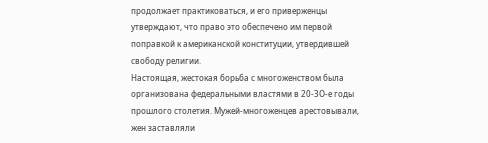продолжает практиковаться, и его приверженцы утверждают, что право это обеспечено им первой поправкой к американской конституции, утвердившей свободу религии.
Настоящая, жестокая борьба с многоженством была организована федеральными властями в 20-ЗО-е годы прошлого столетия. Мужей-многоженцев арестовывали, жен заставляли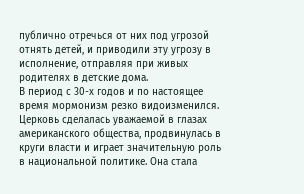публично отречься от них под угрозой отнять детей, и приводили эту угрозу в исполнение, отправляя при живых родителях в детские дома.
В период с 30-х годов и по настоящее время мормонизм резко видоизменился. Церковь сделалась уважаемой в глазах американского общества, продвинулась в круги власти и играет значительную роль в национальной политике. Она стала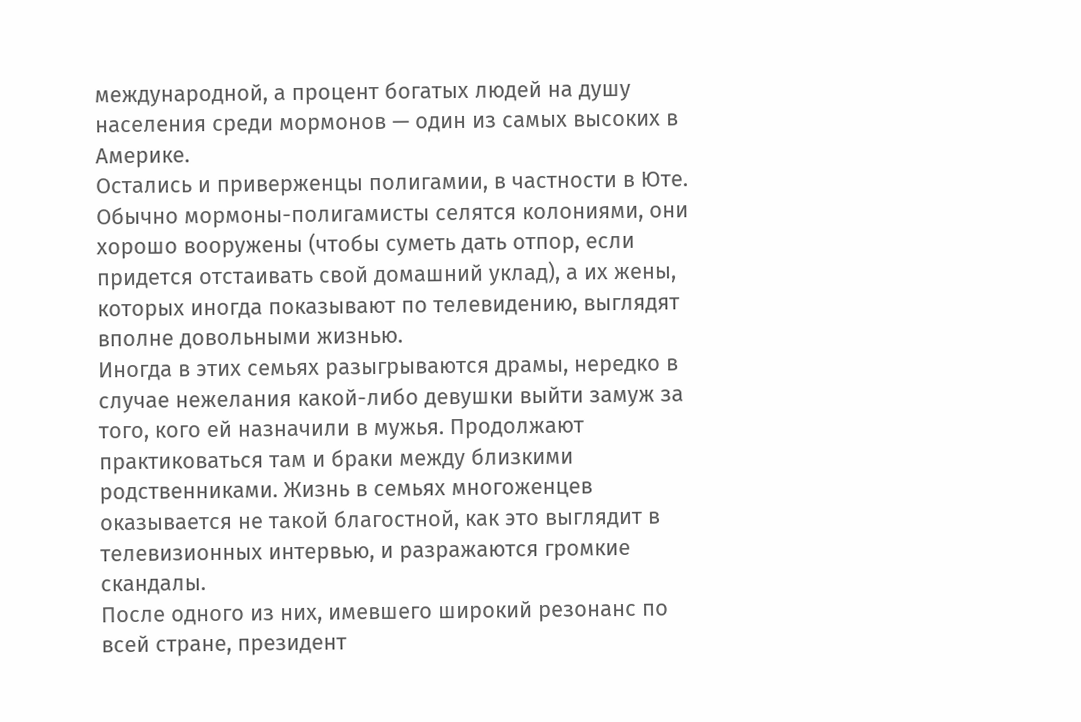международной, а процент богатых людей на душу населения среди мормонов — один из самых высоких в Америке.
Остались и приверженцы полигамии, в частности в Юте. Обычно мормоны-полигамисты селятся колониями, они хорошо вооружены (чтобы суметь дать отпор, если придется отстаивать свой домашний уклад), а их жены, которых иногда показывают по телевидению, выглядят вполне довольными жизнью.
Иногда в этих семьях разыгрываются драмы, нередко в случае нежелания какой-либо девушки выйти замуж за того, кого ей назначили в мужья. Продолжают практиковаться там и браки между близкими родственниками. Жизнь в семьях многоженцев оказывается не такой благостной, как это выглядит в телевизионных интервью, и разражаются громкие скандалы.
После одного из них, имевшего широкий резонанс по всей стране, президент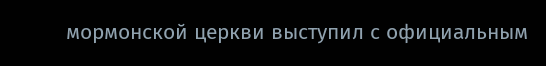мормонской церкви выступил с официальным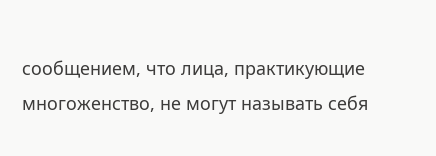сообщением, что лица, практикующие многоженство, не могут называть себя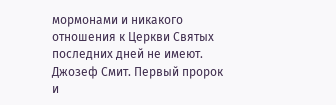мормонами и никакого отношения к Церкви Святых последних дней не имеют.
Джозеф Смит. Первый пророк и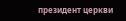президент церкви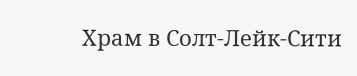Храм в Солт-Лейк-Сити